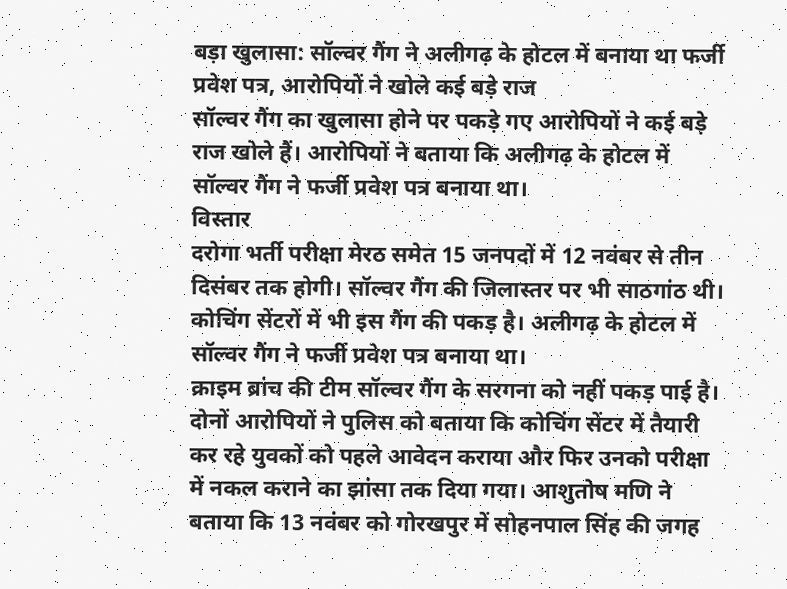बड़ा खुलासा: सॉल्वर गैंग ने अलीगढ़ के होटल में बनाया था फर्जी प्रवेश पत्र, आरोपियों ने खोले कई बड़े राज
सॉल्वर गैंग का खुलासा होने पर पकड़े गए आरोपियों ने कई बड़े राज खोले हैं। आरोपियों ने बताया कि अलीगढ़ के होटल में सॉल्वर गैंग ने फर्जी प्रवेश पत्र बनाया था।
विस्तार
दरोगा भर्ती परीक्षा मेरठ समेत 15 जनपदों में 12 नवंबर से तीन दिसंबर तक होगी। सॉल्वर गैंग की जिलास्तर पर भी साठगांठ थी। कोचिंग सेंटरों में भी इस गैंग की पकड़ है। अलीगढ़ के होटल में सॉल्वर गैंग ने फर्जी प्रवेश पत्र बनाया था।
क्राइम ब्रांच की टीम सॉल्वर गैंग के सरगना को नहीं पकड़ पाई है। दोनों आरोपियों ने पुलिस को बताया कि कोचिंग सेंटर में तैयारी कर रहे युवकों को पहले आवेदन कराया और फिर उनको परीक्षा में नकल कराने का झांसा तक दिया गया। आशुतोष मणि ने बताया कि 13 नवंबर को गोरखपुर में सोहनपाल सिंह की जगह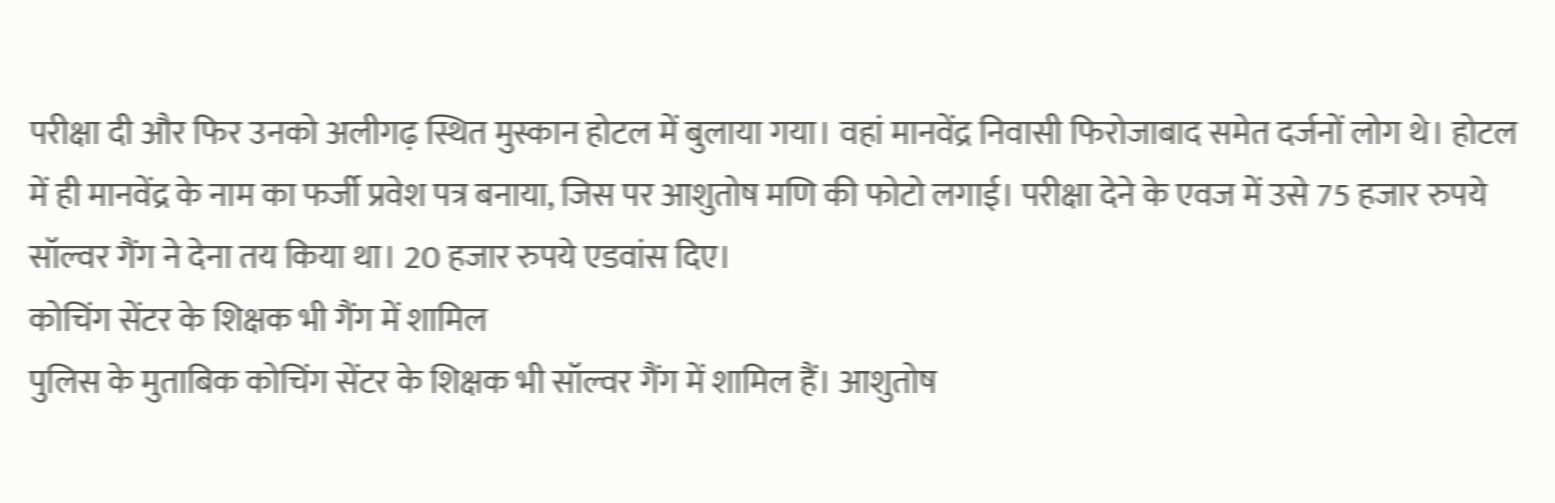परीक्षा दी और फिर उनको अलीगढ़ स्थित मुस्कान होटल में बुलाया गया। वहां मानवेंद्र निवासी फिरोजाबाद समेत दर्जनों लोग थे। होटल में ही मानवेंद्र के नाम का फर्जी प्रवेश पत्र बनाया, जिस पर आशुतोष मणि की फोटो लगाई। परीक्षा देने के एवज में उसे 75 हजार रुपये सॉल्वर गैंग ने देना तय किया था। 20 हजार रुपये एडवांस दिए।
कोचिंग सेंटर के शिक्षक भी गैंग में शामिल
पुलिस के मुताबिक कोचिंग सेंटर के शिक्षक भी सॉल्वर गैंग में शामिल हैं। आशुतोष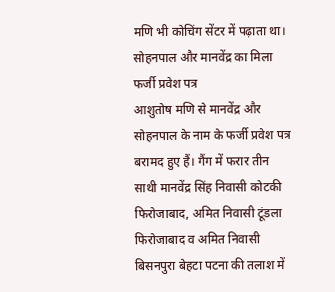मणि भी कोचिंग सेंटर में पढ़ाता था।
सोहनपाल और मानवेंद्र का मिला फर्जी प्रवेश पत्र
आशुतोष मणि से मानवेंद्र और सोहनपाल के नाम के फर्जी प्रवेश पत्र बरामद हुए हैं। गैंग में फरार तीन साथी मानवेंद्र सिंह निवासी कोटकी फिरोजाबाद, अमित निवासी टूंडला फिरोजाबाद व अमित निवासी बिसनपुरा बेहटा पटना की तलाश में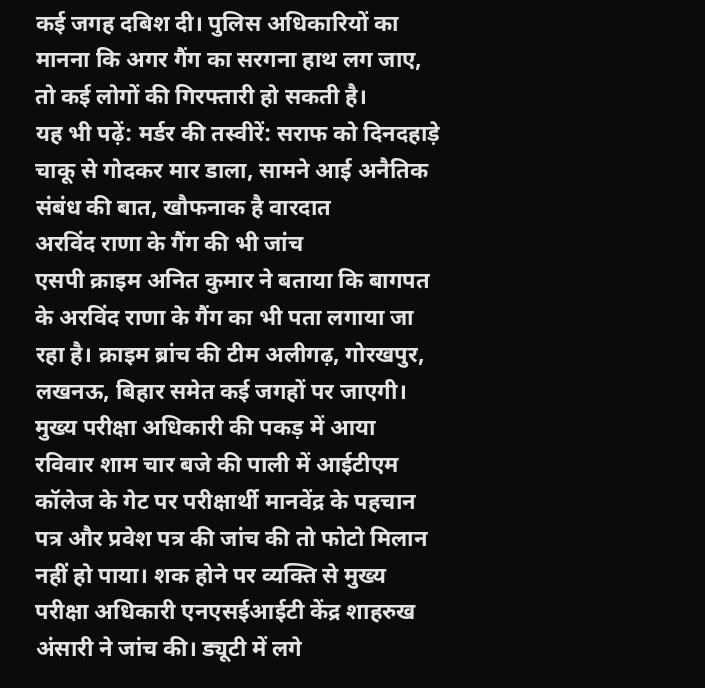कई जगह दबिश दी। पुलिस अधिकारियों का मानना कि अगर गैंग का सरगना हाथ लग जाए, तो कई लोगों की गिरफ्तारी हो सकती है।
यह भी पढ़ें: मर्डर की तस्वीरें: सराफ को दिनदहाड़े चाकू से गोदकर मार डाला, सामने आई अनैतिक संबंध की बात, खौफनाक है वारदात
अरविंद राणा के गैंग की भी जांच
एसपी क्राइम अनित कुमार ने बताया कि बागपत के अरविंद राणा के गैंग का भी पता लगाया जा रहा है। क्राइम ब्रांच की टीम अलीगढ़, गोरखपुर, लखनऊ, बिहार समेत कई जगहों पर जाएगी।
मुख्य परीक्षा अधिकारी की पकड़ में आया
रविवार शाम चार बजे की पाली में आईटीएम कॉलेज के गेट पर परीक्षार्थी मानवेंद्र के पहचान पत्र और प्रवेश पत्र की जांच की तो फोटो मिलान नहीं हो पाया। शक होने पर व्यक्ति से मुख्य परीक्षा अधिकारी एनएसईआईटी केंद्र शाहरुख अंसारी ने जांच की। ड्यूटी में लगे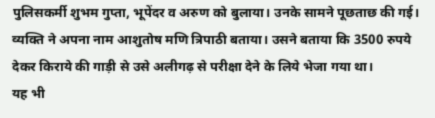पुलिसकर्मी शुभम गुप्ता, भूपेंदर व अरुण को बुलाया। उनके सामने पूछताछ की गई। व्यक्ति ने अपना नाम आशुतोष मणि त्रिपाठी बताया। उसने बताया कि 3500 रुपये देकर किराये की गाड़ी से उसे अलीगढ़ से परीक्षा देने के लिये भेजा गया था।
यह भी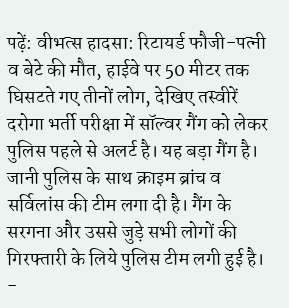पढ़ें: वीभत्स हादसा: रिटायर्ड फौजी-पत्नी व बेटे की मौत, हाईवे पर 50 मीटर तक घिसटते गए तीनों लोग, देखिए तस्वीरें
दरोगा भर्ती परीक्षा में सॉल्वर गैंग को लेकर पुलिस पहले से अलर्ट है। यह बड़ा गैंग है। जानी पुलिस के साथ क्राइम ब्रांच व सर्विलांस की टीम लगा दी है। गैंग के सरगना और उससे जुड़े सभी लोगों की गिरफ्तारी के लिये पुलिस टीम लगी हुई है। -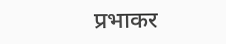प्रभाकर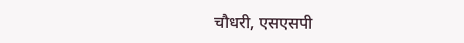चौधरी, एसएसपी